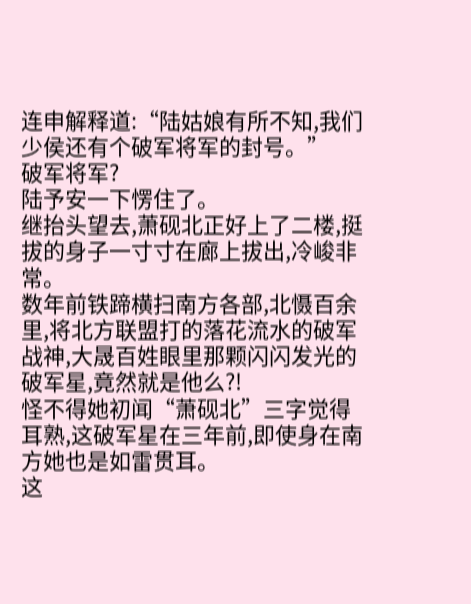连申解释道:“陆姑娘有所不知,我们少侯还有个破军将军的封号。”
破军将军?
陆予安一下愣住了。
继抬头望去,萧砚北正好上了二楼,挺拔的身子一寸寸在廊上拔出,冷峻非常。
数年前铁蹄横扫南方各部,北慑百余里,将北方联盟打的落花流水的破军战神,大晟百姓眼里那颗闪闪发光的破军星,竟然就是他么?!
怪不得她初闻“萧砚北”三字觉得耳熟,这破军星在三年前,即使身在南方她也是如雷贯耳。
这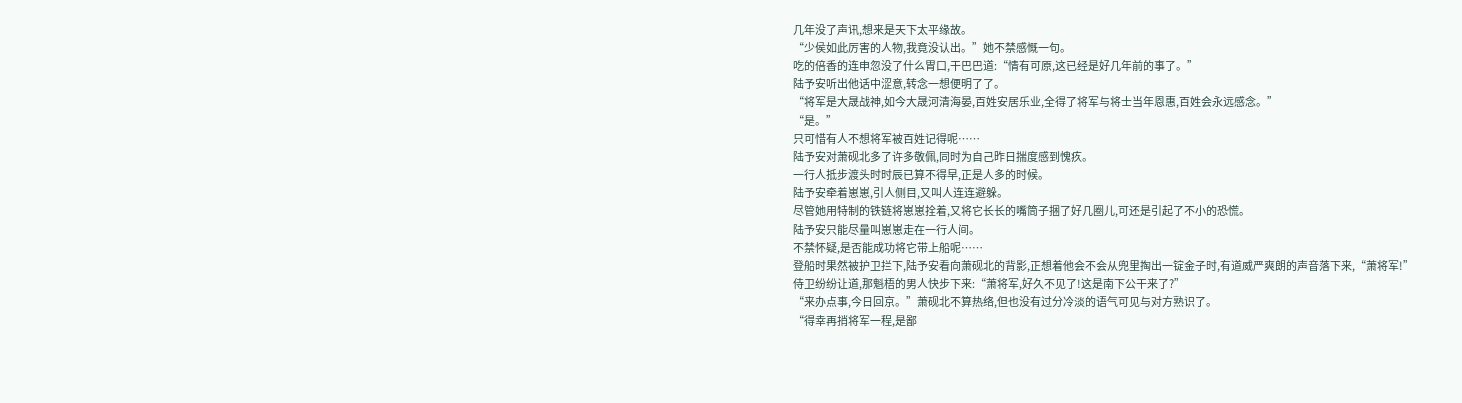几年没了声讯,想来是天下太平缘故。
“少侯如此厉害的人物,我竟没认出。”她不禁感慨一句。
吃的倍香的连申忽没了什么胃口,干巴巴道:“情有可原,这已经是好几年前的事了。”
陆予安听出他话中涩意,转念一想便明了了。
“将军是大晟战神,如今大晟河清海晏,百姓安居乐业,全得了将军与将士当年恩惠,百姓会永远感念。”
“是。”
只可惜有人不想将军被百姓记得呢……
陆予安对萧砚北多了许多敬佩,同时为自己昨日揣度感到愧疚。
一行人抵步渡头时时辰已算不得早,正是人多的时候。
陆予安牵着崽崽,引人侧目,又叫人连连避躲。
尽管她用特制的铁链将崽崽拴着,又将它长长的嘴筒子捆了好几圈儿,可还是引起了不小的恐慌。
陆予安只能尽量叫崽崽走在一行人间。
不禁怀疑,是否能成功将它带上船呢……
登船时果然被护卫拦下,陆予安看向萧砚北的背影,正想着他会不会从兜里掏出一锭金子时,有道威严爽朗的声音落下来,“萧将军!”
侍卫纷纷让道,那魁梧的男人快步下来:“萧将军,好久不见了!这是南下公干来了?”
“来办点事,今日回京。”萧砚北不算热络,但也没有过分冷淡的语气可见与对方熟识了。
“得幸再捎将军一程,是鄙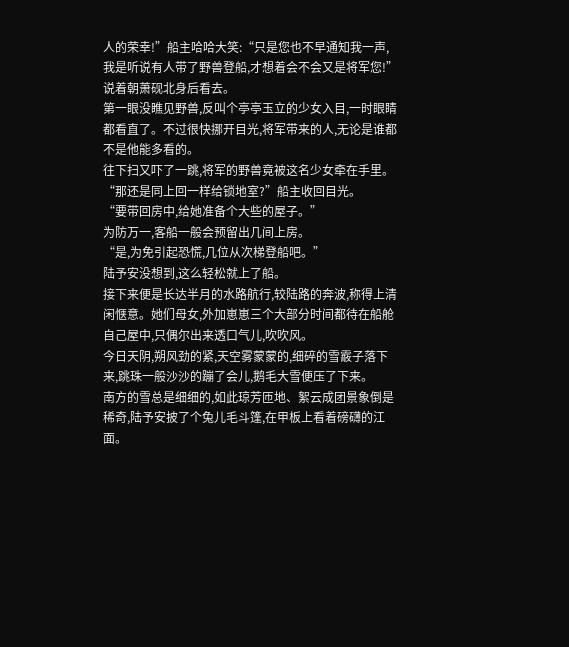人的荣幸!”船主哈哈大笑:“只是您也不早通知我一声,我是听说有人带了野兽登船,才想着会不会又是将军您!”
说着朝萧砚北身后看去。
第一眼没瞧见野兽,反叫个亭亭玉立的少女入目,一时眼睛都看直了。不过很快挪开目光,将军带来的人,无论是谁都不是他能多看的。
往下扫又吓了一跳,将军的野兽竟被这名少女牵在手里。
“那还是同上回一样给锁地室?”船主收回目光。
“要带回房中,给她准备个大些的屋子。”
为防万一,客船一般会预留出几间上房。
“是,为免引起恐慌,几位从次梯登船吧。”
陆予安没想到,这么轻松就上了船。
接下来便是长达半月的水路航行,较陆路的奔波,称得上清闲惬意。她们母女,外加崽崽三个大部分时间都待在船舱自己屋中,只偶尔出来透口气儿,吹吹风。
今日天阴,朔风劲的紧,天空雾蒙蒙的,细碎的雪霰子落下来,跳珠一般沙沙的蹦了会儿,鹅毛大雪便压了下来。
南方的雪总是细细的,如此琼芳匝地、絮云成团景象倒是稀奇,陆予安披了个兔儿毛斗篷,在甲板上看着磅礴的江面。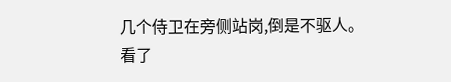几个侍卫在旁侧站岗,倒是不驱人。
看了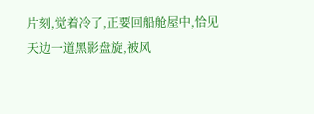片刻,觉着冷了,正要回船舱屋中,恰见天边一道黑影盘旋,被风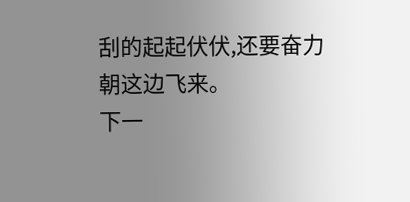刮的起起伏伏,还要奋力朝这边飞来。
下一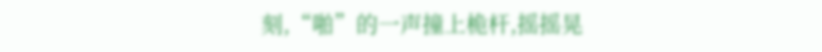刻,“啪”的一声撞上桅杆,摇摇晃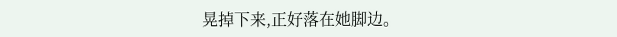晃掉下来,正好落在她脚边。